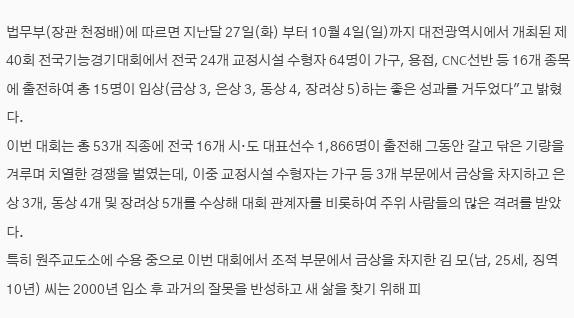법무부(장관 천정배)에 따르면 지난달 27일(화) 부터 10월 4일(일)까지 대전광역시에서 개최된 제40회 전국기능경기대회에서 전국 24개 교정시설 수형자 64명이 가구, 용접, CNC선반 등 16개 종목에 출전하여 총 15명이 입상(금상 3, 은상 3, 동상 4, 장려상 5)하는 좋은 성과를 거두었다"고 밝혔다.
이번 대회는 총 53개 직종에 전국 16개 시·도 대표선수 1,866명이 출전해 그동안 갈고 닦은 기량을 겨루며 치열한 경쟁을 벌였는데, 이중 교정시설 수형자는 가구 등 3개 부문에서 금상을 차지하고 은상 3개, 동상 4개 및 장려상 5개를 수상해 대회 관계자를 비롯하여 주위 사람들의 많은 격려를 받았다.
특히 원주교도소에 수용 중으로 이번 대회에서 조적 부문에서 금상을 차지한 김 모(남, 25세, 징역10년) 씨는 2000년 입소 후 과거의 잘못을 반성하고 새 삶을 찾기 위해 피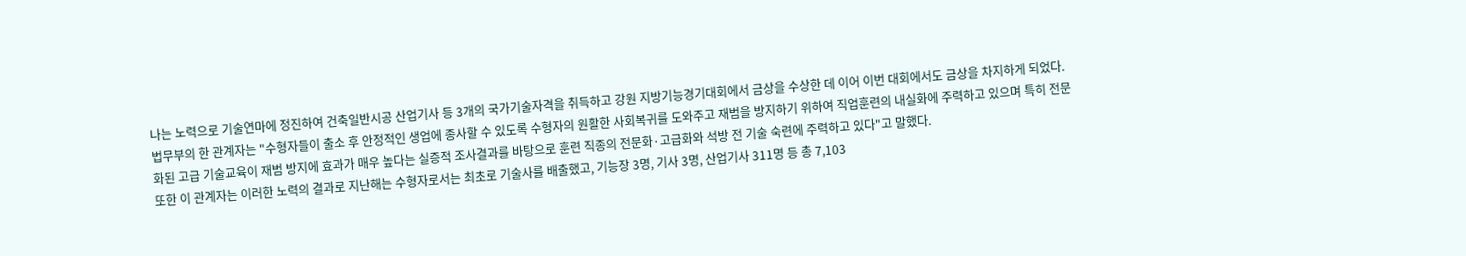나는 노력으로 기술연마에 정진하여 건축일반시공 산업기사 등 3개의 국가기술자격을 취득하고 강원 지방기능경기대회에서 금상을 수상한 데 이어 이번 대회에서도 금상을 차지하게 되었다.
법무부의 한 관계자는 "수형자들이 출소 후 안정적인 생업에 종사할 수 있도록 수형자의 원활한 사회복귀를 도와주고 재범을 방지하기 위하여 직업훈련의 내실화에 주력하고 있으며 특히 전문화된 고급 기술교육이 재범 방지에 효과가 매우 높다는 실증적 조사결과를 바탕으로 훈련 직종의 전문화·고급화와 석방 전 기술 숙련에 주력하고 있다"고 말했다.
또한 이 관계자는 이러한 노력의 결과로 지난해는 수형자로서는 최초로 기술사를 배출했고, 기능장 3명, 기사 3명, 산업기사 311명 등 총 7,103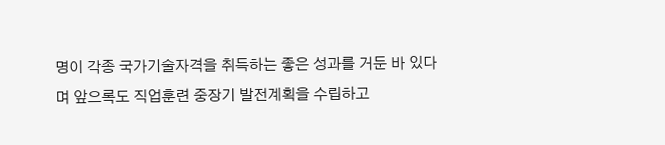명이 각종 국가기술자격을 취득하는 좋은 성과를 거둔 바 있다며 앞으록도 직업훈련 중장기 발전계획을 수립하고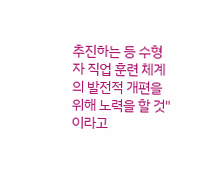추진하는 등 수형자 직업 훈련 체계의 발전적 개편을 위해 노력을 할 것"이라고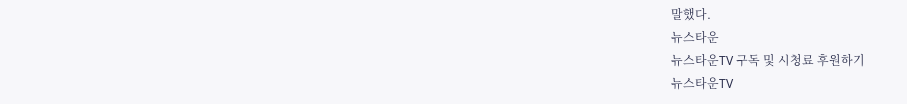말했다.
뉴스타운
뉴스타운TV 구독 및 시청료 후원하기
뉴스타운TV